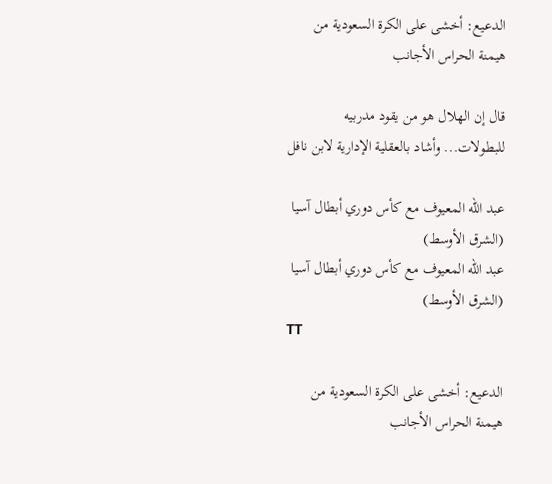الدعيع: أخشى على الكرة السعودية من هيمنة الحراس الأجانب

قال إن الهلال هو من يقود مدربيه للبطولات... وأشاد بالعقلية الإدارية لابن نافل

عبد الله المعيوف مع كأس دوري أبطال آسيا (الشرق الأوسط)
عبد الله المعيوف مع كأس دوري أبطال آسيا (الشرق الأوسط)
TT

الدعيع: أخشى على الكرة السعودية من هيمنة الحراس الأجانب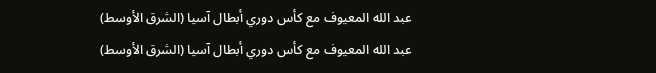عبد الله المعيوف مع كأس دوري أبطال آسيا (الشرق الأوسط)
عبد الله المعيوف مع كأس دوري أبطال آسيا (الشرق الأوسط)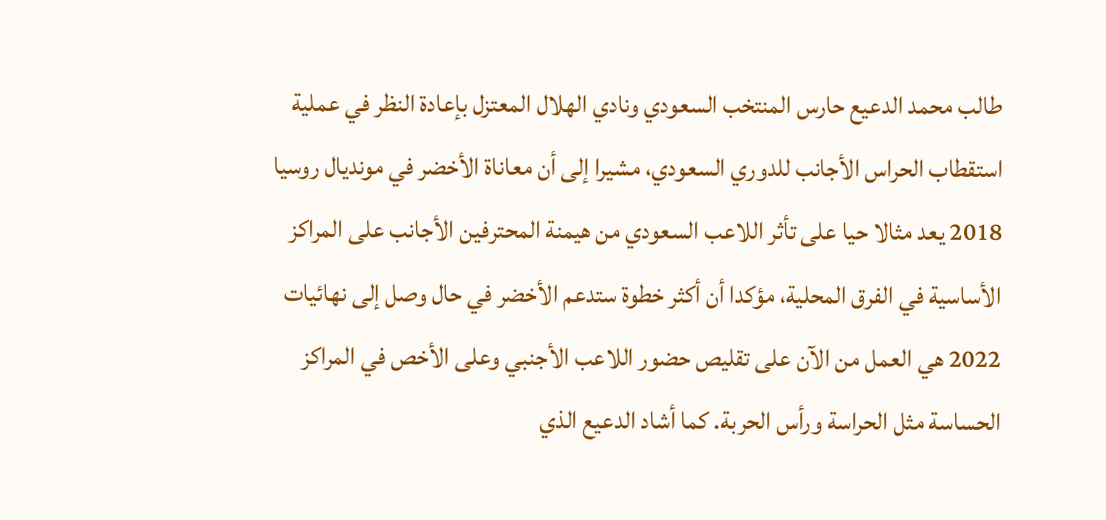طالب محمد الدعيع حارس المنتخب السعودي ونادي الهلال المعتزل بإعادة النظر في عملية استقطاب الحراس الأجانب للدوري السعودي، مشيرا إلى أن معاناة الأخضر في مونديال روسيا 2018 يعد مثالا حيا على تأثر اللاعب السعودي من هيمنة المحترفين الأجانب على المراكز الأساسية في الفرق المحلية، مؤكدا أن أكثر خطوة ستدعم الأخضر في حال وصل إلى نهائيات 2022 هي العمل من الآن على تقليص حضور اللاعب الأجنبي وعلى الأخص في المراكز الحساسة مثل الحراسة ورأس الحربة. كما أشاد الدعيع الذي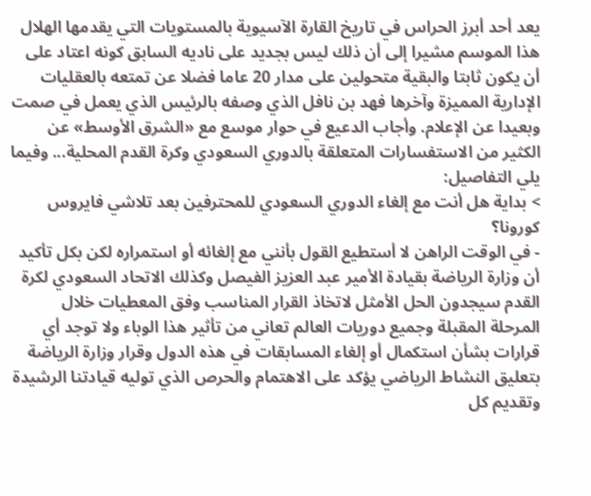يعد أحد أبرز الحراس في تاريخ القارة الآسيوية بالمستويات التي يقدمها الهلال هذا الموسم مشيرا إلى أن ذلك ليس بجديد على ناديه السابق كونه اعتاد على أن يكون ثابتا والبقية متحولين على مدار 20 عاما فضلا عن تمتعه بالعقليات الإدارية المميزة وآخرها فهد بن نافل الذي وصفه بالرئيس الذي يعمل في صمت وبعيدا عن الإعلام. وأجاب الدعيع في حوار موسع مع «الشرق الأوسط» عن الكثير من الاستفسارات المتعلقة بالدوري السعودي وكرة القدم المحلية... وفيما يلي التفاصيل:
> بداية هل أنت مع إلغاء الدوري السعودي للمحترفين بعد تلاشي فايروس كورونا؟
- في الوقت الراهن لا أستطيع القول بأنني مع إلغائه أو استمراره لكن بكل تأكيد أن وزارة الرياضة بقيادة الأمير عبد العزيز الفيصل وكذلك الاتحاد السعودي لكرة القدم سيجدون الحل الأمثل لاتخاذ القرار المناسب وفق المعطيات خلال المرحلة المقبلة وجميع دوريات العالم تعاني من تأثير هذا الوباء ولا توجد أي قرارات بشأن استكمال أو إلغاء المسابقات في هذه الدول وقرار وزارة الرياضة بتعليق النشاط الرياضي يؤكد على الاهتمام والحرص الذي توليه قيادتنا الرشيدة وتقديم كل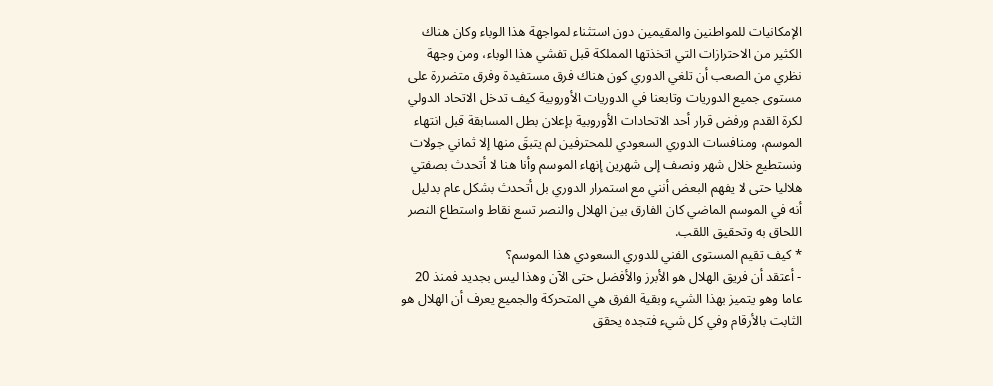الإمكانيات للمواطنين والمقيمين دون استثناء لمواجهة هذا الوباء وكان هناك الكثير من الاحترازات التي اتخذتها المملكة قبل تفشي هذا الوباء، ومن وجهة نظري من الصعب أن تلغي الدوري كون هناك فرق مستفيدة وفرق متضررة على مستوى جميع الدوريات وتابعنا في الدوريات الأوروبية كيف تدخل الاتحاد الدولي لكرة القدم ورفض قرار أحد الاتحادات الأوروبية بإعلان بطل المسابقة قبل انتهاء الموسم، ومنافسات الدوري السعودي للمحترفين لم يتبقَ منها إلا ثماني جولات ونستطيع خلال شهر ونصف إلى شهرين إنهاء الموسم وأنا هنا لا أتحدث بصفتي هلاليا حتى لا يفهم البعض أنني مع استمرار الدوري بل أتحدث بشكل عام بدليل أنه في الموسم الماضي كان الفارق بين الهلال والنصر تسع نقاط واستطاع النصر اللحاق به وتحقيق اللقب.
* كيف تقيم المستوى الفني للدوري السعودي هذا الموسم؟
- أعتقد أن فريق الهلال هو الأبرز والأفضل حتى الآن وهذا ليس بجديد فمنذ 20 عاما وهو يتميز بهذا الشيء وبقية الفرق هي المتحركة والجميع يعرف أن الهلال هو الثابت بالأرقام وفي كل شيء فتجده يحقق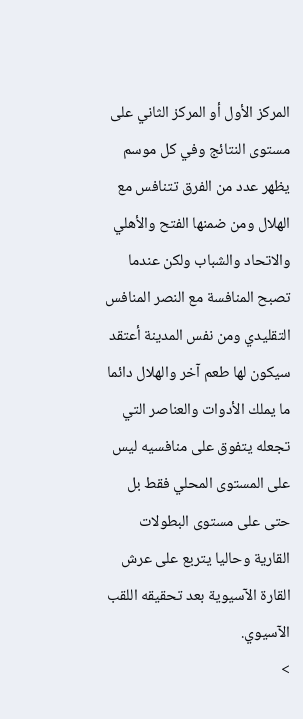المركز الأول أو المركز الثاني على مستوى النتائج وفي كل موسم يظهر عدد من الفرق تتنافس مع الهلال ومن ضمنها الفتح والأهلي والاتحاد والشباب ولكن عندما تصبح المنافسة مع النصر المنافس التقليدي ومن نفس المدينة أعتقد سيكون لها طعم آخر والهلال دائما ما يملك الأدوات والعناصر التي تجعله يتفوق على منافسيه ليس على المستوى المحلي فقط بل حتى على مستوى البطولات القارية وحاليا يتربع على عرش القارة الآسيوية بعد تحقيقه اللقب الآسيوي.
>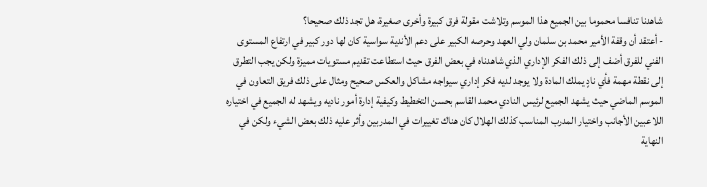شاهدنا تنافسا محموما بين الجميع هذا الموسم وتلاشت مقولة فرق كبيرة وأخرى صغيرة، هل تجد ذلك صحيحا؟
- أعتقد أن وقفة الأمير محمد بن سلمان ولي العهد وحرصه الكبير على دعم الأندية سواسية كان لها دور كبير في ارتفاع المستوى الفني للفرق أضف إلى ذلك الفكر الإداري الذي شاهدناه في بعض الفرق حيث استطاعت تقديم مستويات مميزة ولكن يجب التطرق إلى نقطة مهمة فأي نادٍ يملك المادة ولا يوجد لديه فكر إداري سيواجه مشاكل والعكس صحيح ومثال على ذلك فريق التعاون في الموسم الماضي حيث يشهد الجميع لرئيس النادي محمد القاسم بحسن التخطيط وكيفية إدارة أمور ناديه ويشهد له الجميع في اختياره اللاعبين الأجانب واختيار المدرب المناسب كذلك الهلال كان هناك تغييرات في المدربين وأثر عليه ذلك بعض الشيء ولكن في النهاية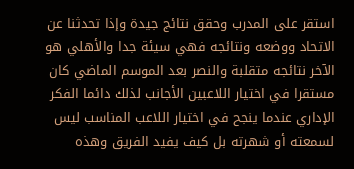استقر على المدرب وحقق نتائج جيدة وإذا تحدثنا عن الاتحاد ووضعه ونتائجه فهي سيئة جدا والأهلي هو الآخر نتائجه متقلبة والنصر بعد الموسم الماضي كان مستقرا في اختيار اللاعبين الأجانب لذلك دائما الفكر الإداري عندما ينجح في اختيار اللاعب المناسب ليس لسمعته أو شهرته بل كيف يفيد الفريق وهذه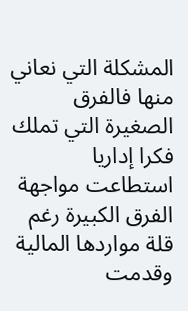المشكلة التي نعاني منها فالفرق الصغيرة التي تملك فكرا إداريا استطاعت مواجهة الفرق الكبيرة رغم قلة مواردها المالية وقدمت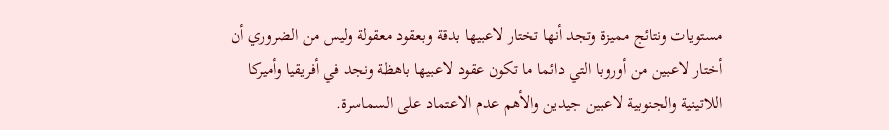مستويات ونتائج مميزة وتجد أنها تختار لاعبيها بدقة وبعقود معقولة وليس من الضروري أن أختار لاعبين من أوروبا التي دائما ما تكون عقود لاعبيها باهظة ونجد في أفريقيا وأميركا اللاتينية والجنوبية لاعبين جيدين والأهم عدم الاعتماد على السماسرة.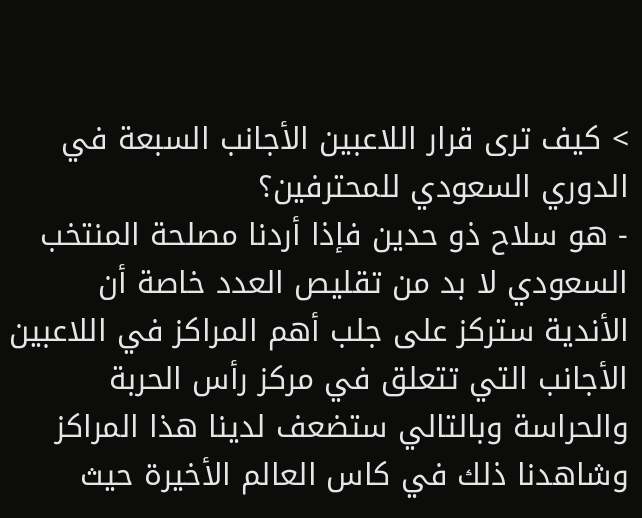> كيف ترى قرار اللاعبين الأجانب السبعة في الدوري السعودي للمحترفين؟
- هو سلاح ذو حدين فإذا أردنا مصلحة المنتخب السعودي لا بد من تقليص العدد خاصة أن الأندية ستركز على جلب أهم المراكز في اللاعبين الأجانب التي تتعلق في مركز رأس الحربة والحراسة وبالتالي ستضعف لدينا هذا المراكز وشاهدنا ذلك في كاس العالم الأخيرة حيث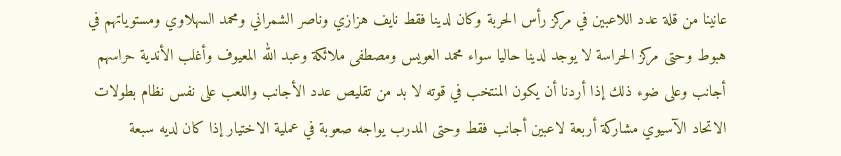عانينا من قلة عدد اللاعبين في مركز رأس الحربة وكان لدينا فقط نايف هزازي وناصر الشمراني ومحمد السهلاوي ومستوياتهم في هبوط وحتى مركز الحراسة لا يوجد لدينا حاليا سواء محمد العويس ومصطفى ملائكة وعبد الله المعيوف وأغلب الأندية حراسهم أجانب وعلى ضوء ذلك إذا أردنا أن يكون المنتخب في قوته لا بد من تقليص عدد الأجانب واللعب على نفس نظام بطولات الاتحاد الآسيوي مشاركة أربعة لاعبين أجانب فقط وحتى المدرب يواجه صعوبة في عملية الاختيار إذا كان لديه سبعة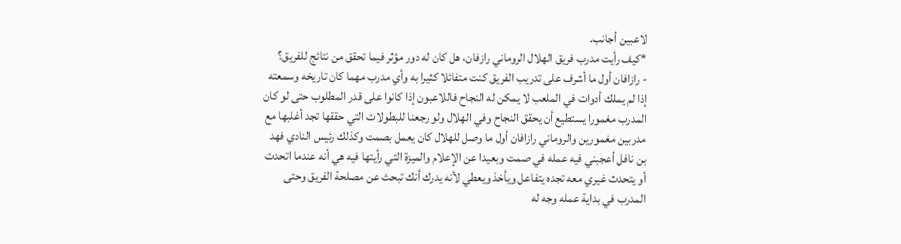لاعبين أجانب.
*كيف رأيت مدرب فريق الهلال الروماني رازفان، هل كان له دور مؤثر فيما تحقق من نتائج للفريق؟
- رازافان أول ما أشرف على تدريب الفريق كنت متفائلا كثيرا به وأي مدرب مهما كان تاريخه وسمعته إذا لم يملك أدوات في الملعب لا يمكن له النجاح فاللاعبون إذا كانوا على قدر المطلوب حتى لو كان المدرب مغمورا يستطيع أن يحقق النجاح وفي الهلال ولو رجعنا للبطولات التي حققها تجد أغلبها مع مدربين مغمورين والروماني رازافان أول ما وصل للهلال كان يعمل بصمت وكذلك رئيس النادي فهد بن نافل أعجبني فيه عمله في صمت وبعيدا عن الإعلام والميزة التي رأيتها فيه هي أنه عندما اتحدت أو يتحدث غيري معه تجده يتفاعل ويأخذ ويعطي لأنه يدرك أنك تبحث عن مصلحة الفريق وحتى المدرب في بداية عمله وجه له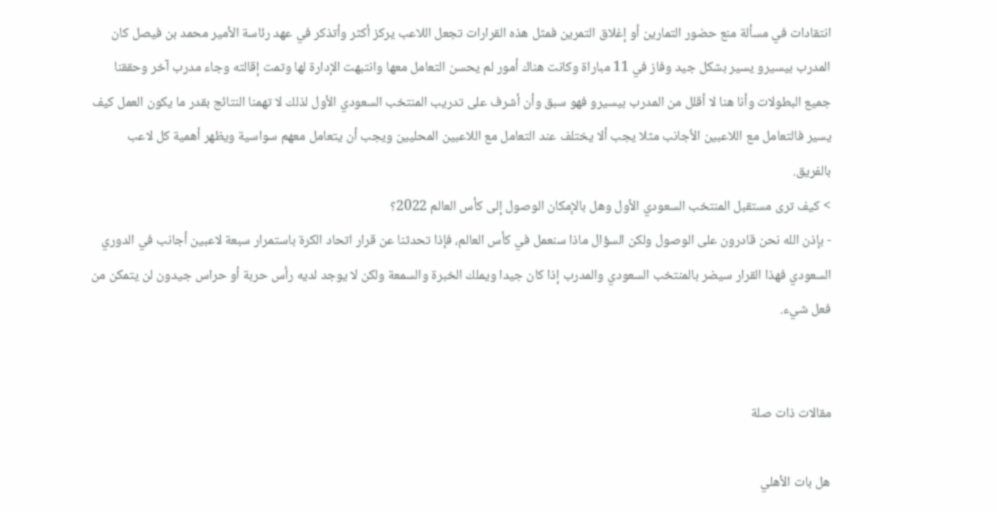انتقادات في مسألة منع حضور التمارين أو إغلاق التمرين فمثل هذه القرارات تجعل اللاعب يركز أكثر وأتذكر في عهد رئاسة الأمير محمد بن فيصل كان المدرب بيسيرو يسير بشكل جيد وفاز في 11 مباراة وكانت هناك أمور لم يحسن التعامل معها وانتبهت الإدارة لها وتمت إقالته وجاء مدرب آخر وحققنا جميع البطولات وأنا هنا لا أقلل من المدرب بيسيرو فهو سبق وأن أشرف على تدريب المنتخب السعودي الأول لذلك لا تهمنا النتائج بقدر ما يكون العمل كيف يسير فالتعامل مع اللاعبين الأجانب مثلا يجب ألا يختلف عند التعامل مع اللاعبين المحليين ويجب أن يتعامل معهم سواسية ويظهر أهمية كل لاعب بالفريق.
> كيف ترى مستقبل المنتخب السعودي الأول وهل بالإمكان الوصول إلى كأس العالم 2022؟
- بإذن الله نحن قادرون على الوصول ولكن السؤال ماذا سنعمل في كأس العالم، فإذا تحدثنا عن قرار اتحاد الكرة باستمرار سبعة لاعبين أجانب في الدوري السعودي فهذا القرار سيضر بالمنتخب السعودي والمدرب إذا كان جيدا ويملك الخبرة والسمعة ولكن لا يوجد لديه رأس حربة أو حراس جيدون لن يتمكن من فعل شيء.


مقالات ذات صلة

هل بات الأهلي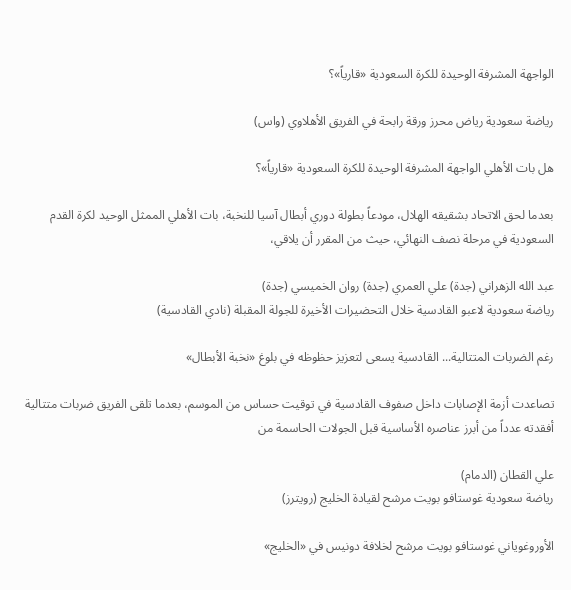الواجهة المشرفة الوحيدة للكرة السعودية «قارياً»؟

رياضة سعودية رياض محرز ورقة رابحة في الفريق الأهلاوي (واس)

هل بات الأهلي الواجهة المشرفة الوحيدة للكرة السعودية «قارياً»؟

بعدما لحق الاتحاد بشقيقه الهلال، مودعاً بطولة دوري أبطال آسيا للنخبة، بات الأهلي الممثل الوحيد لكرة القدم السعودية في مرحلة نصف النهائي، حيث من المقرر أن يلاقي،

عبد الله الزهراني (جدة) علي العمري (جدة) روان الخميسي (جدة)
رياضة سعودية لاعبو القادسية خلال التحضيرات الأخيرة للجولة المقبلة (نادي القادسية)

رغم الضربات المتتالية... القادسية يسعى لتعزيز حظوظه في بلوغ «نخبة الأبطال»

تصاعدت أزمة الإصابات داخل صفوف القادسية في توقيت حساس من الموسم، بعدما تلقى الفريق ضربات متتالية أفقدته عدداً من أبرز عناصره الأساسية قبل الجولات الحاسمة من

علي القطان (الدمام)
رياضة سعودية غوستافو بويت مرشح لقيادة الخليج (رويترز)

الأوروغوياني غوستافو بويت مرشح لخلافة دونيس في «الخليج»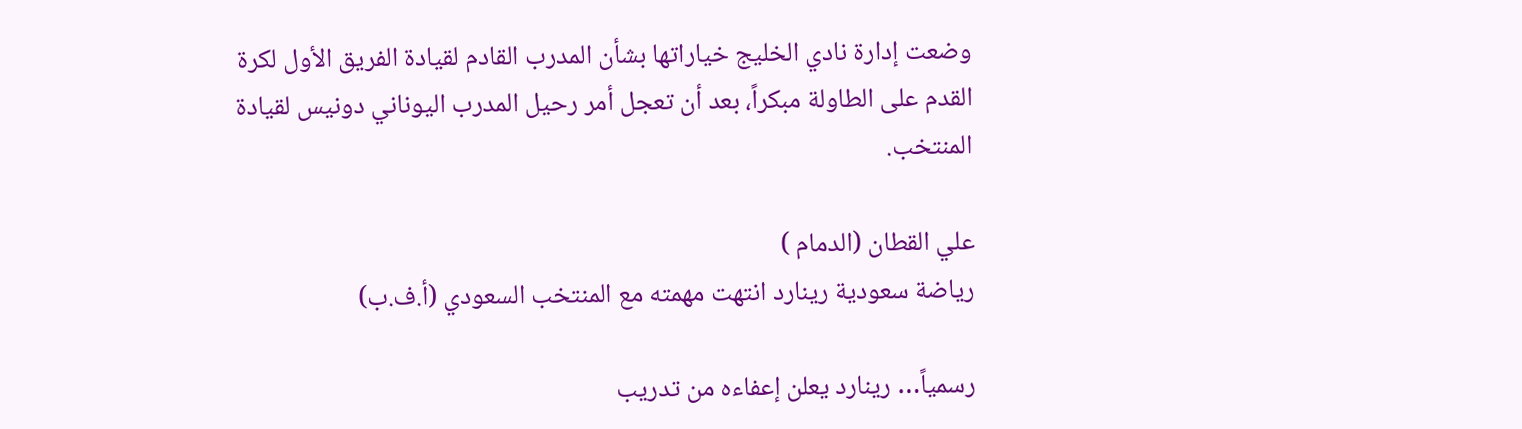وضعت إدارة نادي الخليج خياراتها بشأن المدرب القادم لقيادة الفريق الأول لكرة القدم على الطاولة مبكراً، بعد أن تعجل أمر رحيل المدرب اليوناني دونيس لقيادة المنتخب.

علي القطان (الدمام )
رياضة سعودية رينارد انتهت مهمته مع المنتخب السعودي (أ.ف.ب)

رسمياً… رينارد يعلن إعفاءه من تدريب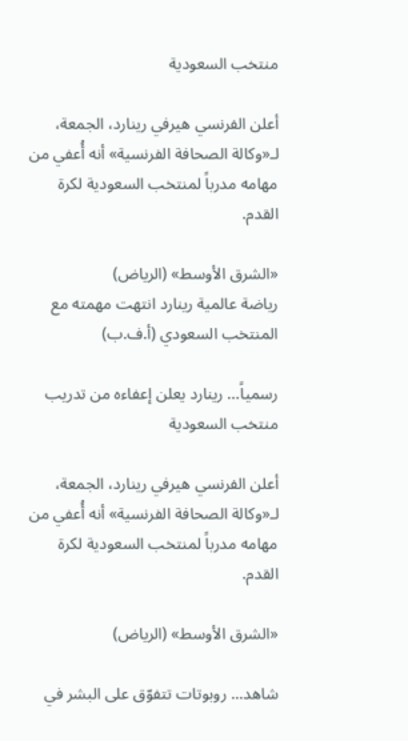منتخب السعودية

أعلن الفرنسي هيرفي رينارد، الجمعة، لـ«وكالة الصحافة الفرنسية» أنه أُعفي من مهامه مدرباً لمنتخب السعودية لكرة القدم.

«الشرق الأوسط» (الرياض)
رياضة عالمية رينارد انتهت مهمته مع المنتخب السعودي (أ.ف.ب)

رسمياً… رينارد يعلن إعفاءه من تدريب منتخب السعودية

أعلن الفرنسي هيرفي رينارد، الجمعة، لـ«وكالة الصحافة الفرنسية» أنه أُعفي من مهامه مدرباً لمنتخب السعودية لكرة القدم.

«الشرق الأوسط» (الرياض)

شاهد... روبوتات تتفوّق على البشر في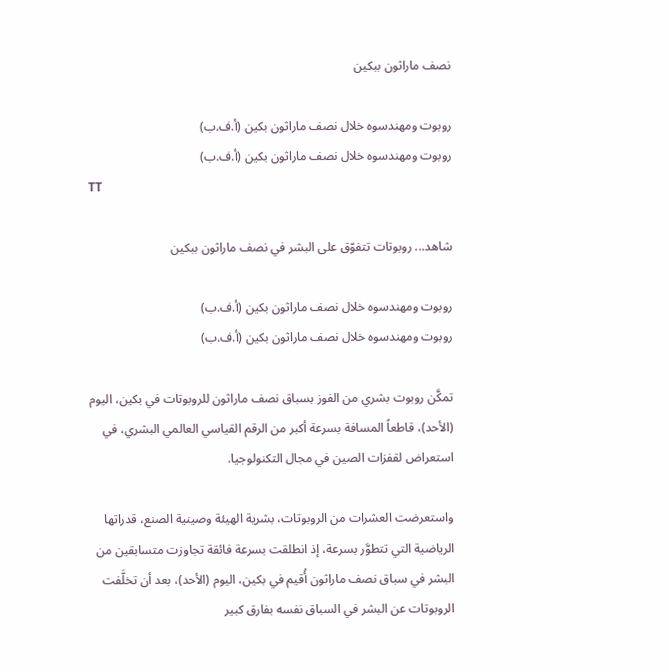نصف ماراثون ببكين

روبوت ومهندسوه خلال نصف ماراثون بكين (أ.ف.ب)
روبوت ومهندسوه خلال نصف ماراثون بكين (أ.ف.ب)
TT

شاهد... روبوتات تتفوّق على البشر في نصف ماراثون ببكين

روبوت ومهندسوه خلال نصف ماراثون بكين (أ.ف.ب)
روبوت ومهندسوه خلال نصف ماراثون بكين (أ.ف.ب)

تمكَّن روبوت بشري من الفوز بسباق نصف ماراثون للروبوتات في بكين، اليوم (الأحد)، قاطعاً المسافة بسرعة أكبر من الرقم القياسي العالمي البشري، في استعراض لقفزات الصين في مجال التكنولوجيا.

واستعرضت العشرات ‌من الروبوتات، بشرية الهيئة وصينية الصنع، قدراتها الرياضية التي تتطوَّر بسرعة، إذ انطلقت بسرعة فائقة تجاوزت متسابقين من البشر في سباق نصف ماراثون أُقيم في بكين، اليوم (الأحد)، بعد أن تخلَّفت الروبوتات عن البشر في السباق نفسه بفارق كبير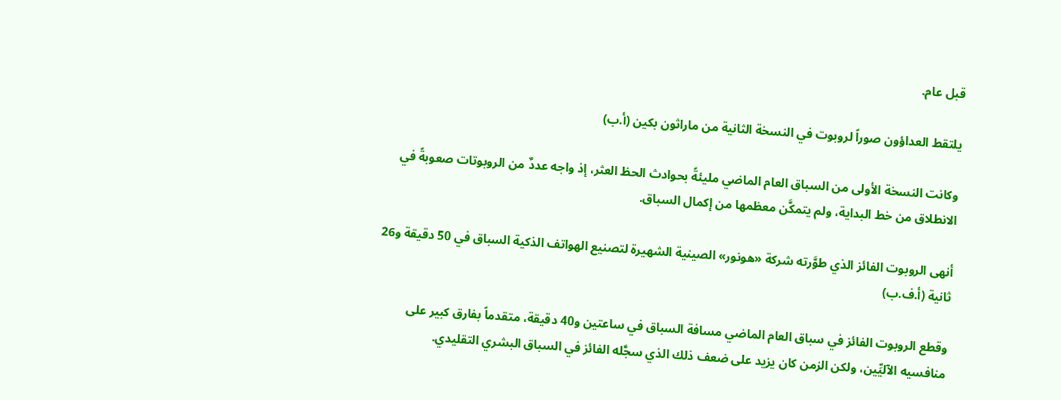قبل عام.

يلتقط العداؤون صوراً لروبوت في النسخة الثانية من ماراثون بكين (أ.ب)

وكانت النسخة الأولى من السباق العام الماضي مليئةً بحوادث الحظ العثر، إذ واجه عددٌ من الروبوتات صعوبةً في الانطلاق من خط البداية، ولم يتمكَّن معظمها ‌من إكمال ‌السباق.

أنهى الروبوت الفائز الذي طوَّرته شركة «هونور» الصينية الشهيرة لتصنيع الهواتف الذكية السباق في 50 دقيقة و26 ثانية (أ.ف.ب)

وقطع الروبوت الفائز في سباق ‌العام الماضي مسافة السباق في ساعتين و40 دقيقة، متقدماً بفارق كبير على منافسيه الآليِّين، ولكن الزمن كان يزيد على ضعف ذلك الذي سجَّله الفائز في السباق البشري التقليدي.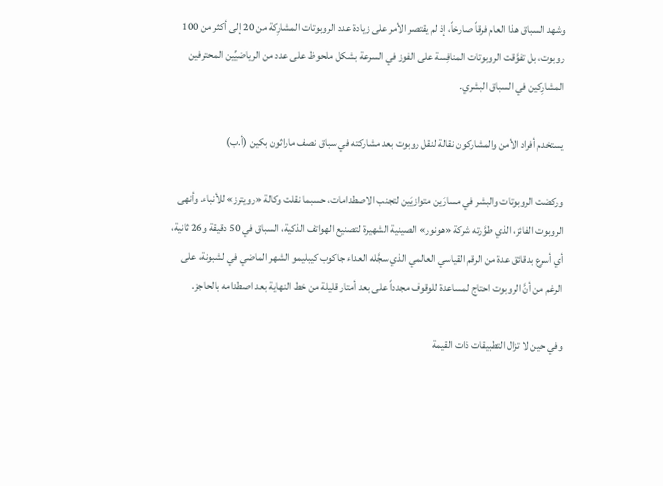وشهد السباق هذا العام فرقاً صارخاً، إذ لم يقتصر الأمر على زيادة عدد الروبوتات المشارِكة من 20 إلى أكثر من 100 روبوت، بل تفوَّقت الروبوتات ‌المنافِسة على الفوز ‌في السرعة بشكل ملحوظ على عدد من الرياضيِّين المحترفين المشارِكين ‌في السباق البشري.

يستخدم أفراد الأمن والمشاركون نقالة لنقل روبوت بعد مشاركته في سباق نصف ماراثون بكين (أ.ب)

وركضت الروبوتات والبشر في مسارَين ‌متوازيَين لتجنب الاصطدامات، حسبما نقلت وكالة «رويترز» للأنباء. وأنهى الروبوت الفائز، الذي طوَّرته شركة «هونور» الصينية الشهيرة لتصنيع الهواتف الذكية، السباق في 50 دقيقة و26 ثانية، أي أسرع بدقائق عدة من الرقم ‌القياسي العالمي الذي سجَّله العداء جاكوب كيبليمو الشهر الماضي في لشبونة، على الرغم من أنَّ الروبوت احتاج لمساعدة للوقوف مجدداً على بعد أمتار قليلة من خط النهاية بعد اصطدامه بالحاجز.

وفي حين لا تزال التطبيقات ذات القيمة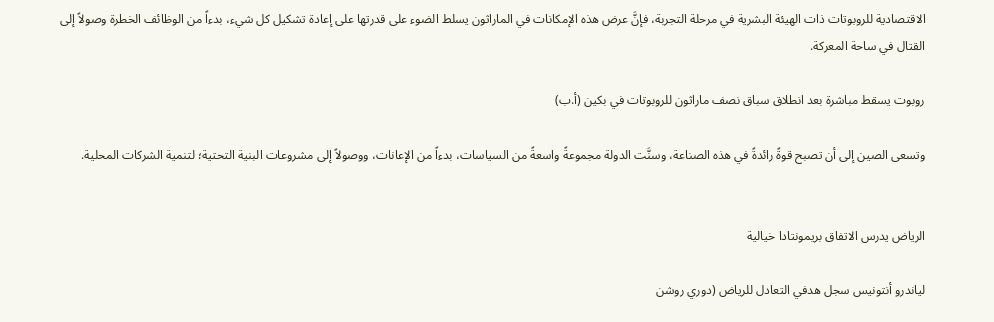الاقتصادية للروبوتات ذات الهيئة البشرية في مرحلة التجربة، فإنَّ عرض هذه الإمكانات في الماراثون يسلط الضوء على قدرتها على إعادة تشكيل كل شيء، بدءاً من الوظائف الخطرة وصولاً إلى القتال في ساحة المعركة.

روبوت يسقط مباشرة بعد انطلاق سباق نصف ماراثون للروبوتات في بكين (أ.ب)

وتسعى الصين إلى أن تصبح قوةً رائدةً في هذه الصناعة، وسنَّت الدولة مجموعةً واسعةً من السياسات، بدءاً من الإعانات، ووصولاً إلى مشروعات البنية التحتية؛ لتنمية الشركات المحلية.


الرياض يدرس الاتفاق بريمونتادا خيالية

لياندرو أنتونيس سجل هدفي التعادل للرياض (دوري روشن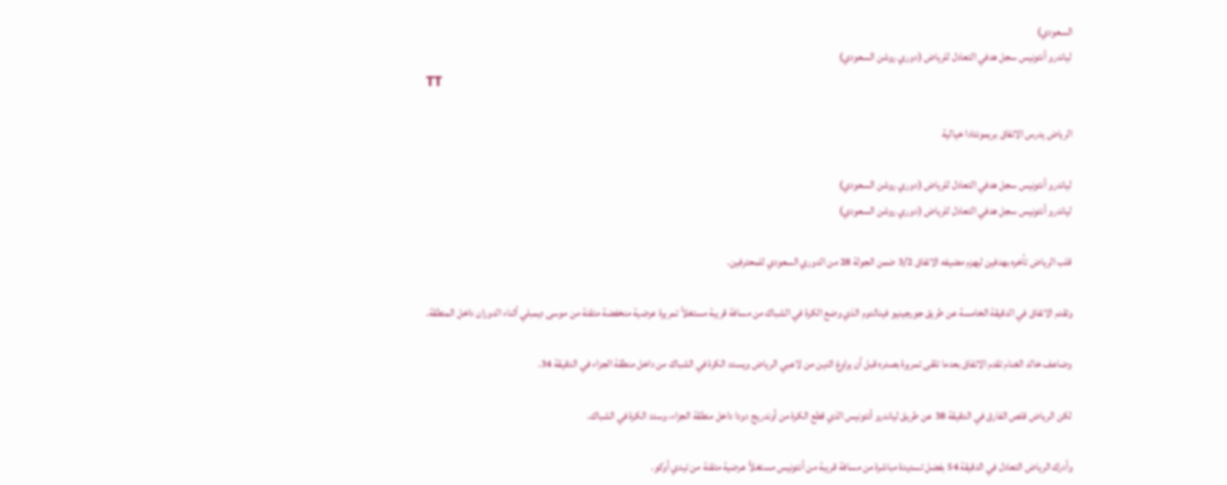السعودي)
لياندرو أنتونيس سجل هدفي التعادل للرياض (دوري روشن السعودي)
TT

الرياض يدرس الاتفاق بريمونتادا خيالية

لياندرو أنتونيس سجل هدفي التعادل للرياض (دوري روشن السعودي)
لياندرو أنتونيس سجل هدفي التعادل للرياض (دوري روشن السعودي)

قلب الرياض تأخره بهدفين ليهزم مضيفه الاتفاق 3/2 ضمن الجولة 28 من الدوري السعودي للمحترفين.

وتقدم الاتفاق في الدقيقة الخامسة عن طريق جورجينيو فينالدوم الذي وضع الكرة في الشباك من مسافة قريبة مستغلاً تمريرة عرضية منخفضة متقنة من موسى ديمبلي أثناء الدوران داخل المنطقة.

وضاعف خالد الغنام تقدم الاتفاق بعدما تلقى تمريرة بصدره قبل أن يراوغ اثنين من لاعبي الرياض ويسدد الكرة في الشباك من داخل منطقة الجزاء في الدقيقة 34.

لكن الرياض قلص الفارق في الدقيقة 38 عن طريق لياندرو أنتونيس الذي قطع الكرة من أوندريج دودا داخل منطقة الجزاء، وسدد الكرة في الشباك.

وأدرك الرياض التعادل في الدقيقة 54 بفضل تسديدة مباشرة من مسافة قريبة من أنتونيس مستغلاً عرضية متقنة من تيدي أوكو.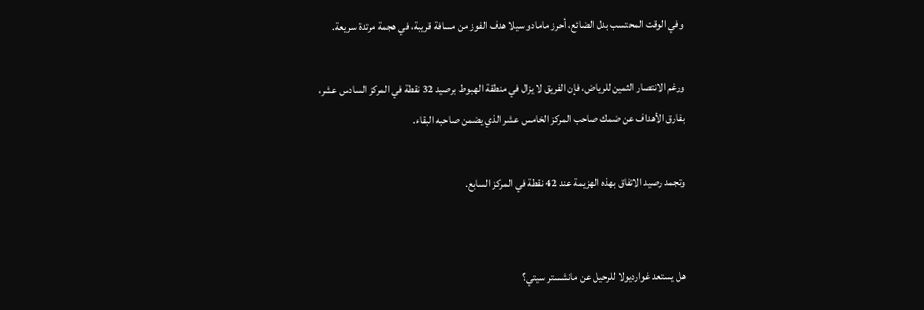وفي الوقت المحتسب بدل الضائع، أحرز مامادو سيلا هدف الفوز من مسافة قريبة، في هجمة مرتدة سريعة.

ورغم الانتصار الثمين للرياض، فإن الفريق لا يزال في منطقة الهبوط برصيد 32 نقطة في المركز السادس عشر، بفارق الأهداف عن ضمك صاحب المركز الخامس عشر الذي يضمن صاحبه البقاء.

وتجمد رصيد الاتفاق بهذه الهزيمة عند 42 نقطة في المركز السابع.


هل يستعد غوارديولا للرحيل عن مانشستر سيتي؟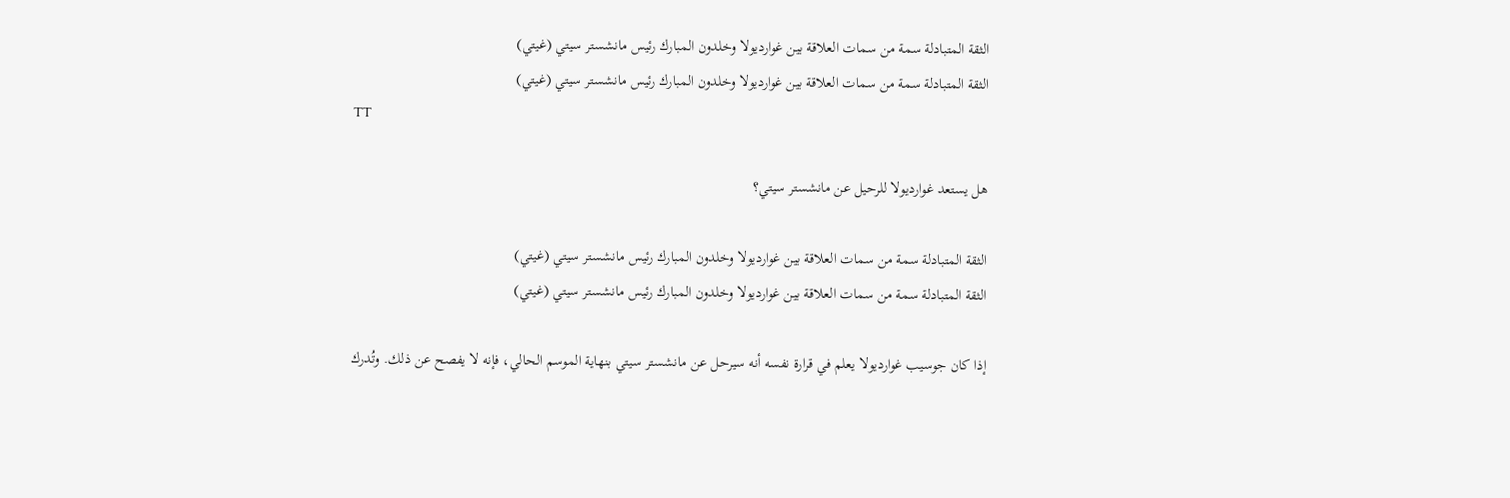الثقة المتبادلة سمة من سمات العلاقة بين غوارديولا وخلدون المبارك رئيس مانشستر سيتي (غيتي)
الثقة المتبادلة سمة من سمات العلاقة بين غوارديولا وخلدون المبارك رئيس مانشستر سيتي (غيتي)
TT

هل يستعد غوارديولا للرحيل عن مانشستر سيتي؟

الثقة المتبادلة سمة من سمات العلاقة بين غوارديولا وخلدون المبارك رئيس مانشستر سيتي (غيتي)
الثقة المتبادلة سمة من سمات العلاقة بين غوارديولا وخلدون المبارك رئيس مانشستر سيتي (غيتي)

إذا كان جوسيب غوارديولا يعلم في قرارة نفسه أنه سيرحل عن مانشستر سيتي بنهاية الموسم الحالي، فإنه لا يفصح عن ذلك. وتُدرك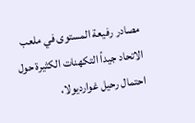مصادر رفيعة المستوى في ملعب الاتحاد جيداً التكهنات الكثيرة حول احتمال رحيل غوارديولا،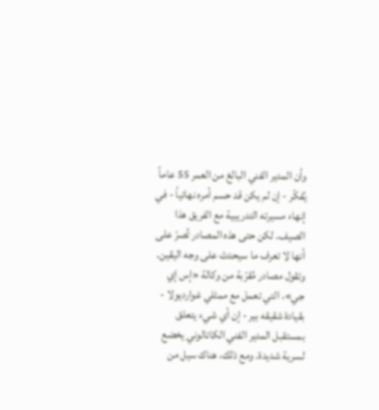وأن المدير الفني البالغ من العمر 55 عاماً يُفكّر - إن لم يكن قد حسم أمره نهائياً - في إنهاء مسيرته التدريبية مع الفريق هذا الصيف. لكن حتى هذه المصادر تُصرّ على أنها لا تعرف ما سيحدث على وجه اليقين. وتقول مصادر مُقرّبة من وكالة «إس إي جي»، التي تعمل مع ممثلي غوارديولا - بقيادة شقيقه بير - إن أي شيء يتعلق بمستقبل المدير الفني الكاتالوني يخضع لسرية شديدة. ومع ذلك، هناك سيل من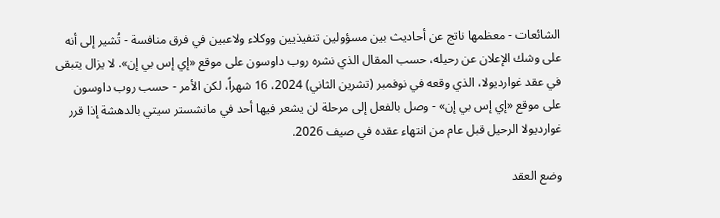الشائعات - معظمها ناتج عن أحاديث بين مسؤولين تنفيذيين ووكلاء ولاعبين في فرق منافسة - تُشير إلى أنه على وشك الإعلان عن رحيله، حسب المقال الذي نشره روب داوسون على موقع «إي إس بي إن». لا يزال يتبقى في عقد غوارديولا، الذي وقعه في نوفمبر (تشرين الثاني) 2024، 16 شهراً، لكن الأمر - حسب روب داوسون على موقع «إي إس بي إن» - وصل بالفعل إلى مرحلة لن يشعر فيها أحد في مانشستر سيتي بالدهشة إذا قرر غوارديولا الرحيل قبل عام من انتهاء عقده في صيف 2026.

وضع العقد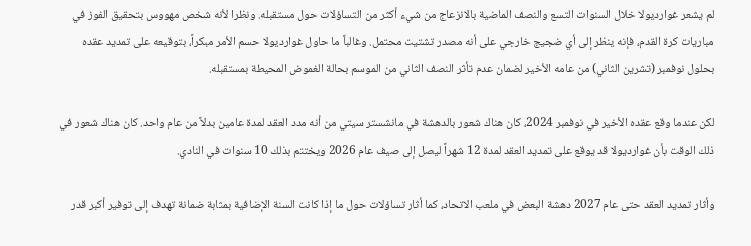لم يشعر غوارديولا خلال السنوات التسع والنصف الماضية بالانزعاج من شيء أكثر من التساؤلات حول مستقبله. ونظرا لأنه شخص مهووس بتحقيق الفوز في مباريات كرة القدم، فإنه ينظر إلى أي ضجيج خارجي على أنه مصدر تشتيت محتمل. وغالباً ما حاول غوارديولا حسم الأمر مبكراً، بتوقيعه على تمديد عقده بحلول نوفمبر (تشرين الثاني) من عامه الأخير لضمان عدم تأثر النصف الثاني من الموسم بحالة الغموض المحيطة بمستقبله.

لكن عندما وقع عقده الأخير في نوفمبر 2024، كان هناك شعور بالدهشة في مانشستر سيتي من أنه مدد العقد لمدة عامين بدلاً من عام واحد. كان هناك شعور في ذلك الوقت بأن غوارديولا قد يوقع على تمديد العقد لمدة 12 شهراً ليصل إلى صيف عام 2026 ويختتم بذلك 10 سنوات في النادي.

وأثار تمديد العقد حتى عام 2027 دهشة البعض في ملعب الاتحاد، كما أثار تساؤلات حول ما إذا كانت السنة الإضافية بمثابة ضمانة تهدف إلى توفير أكبر قدر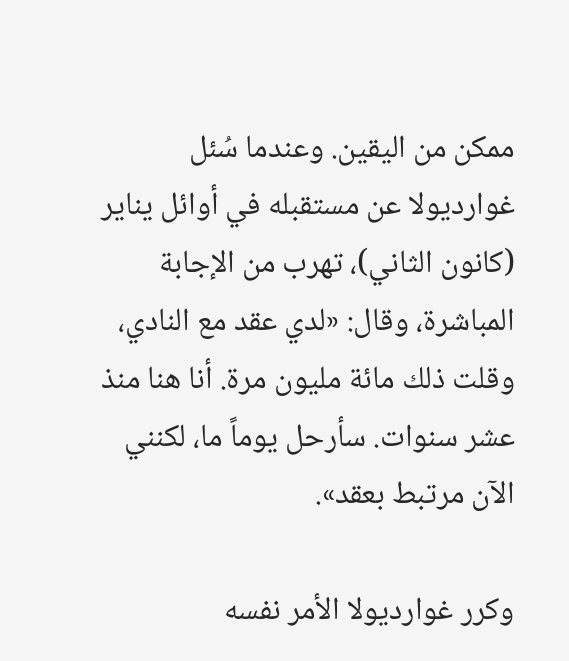ممكن من اليقين. وعندما سُئل غوارديولا عن مستقبله في أوائل يناير (كانون الثاني)، تهرب من الإجابة المباشرة، وقال: «لدي عقد مع النادي، وقلت ذلك مائة مليون مرة. أنا هنا منذ عشر سنوات. سأرحل يوماً ما، لكنني الآن مرتبط بعقد».

وكرر غوارديولا الأمر نفسه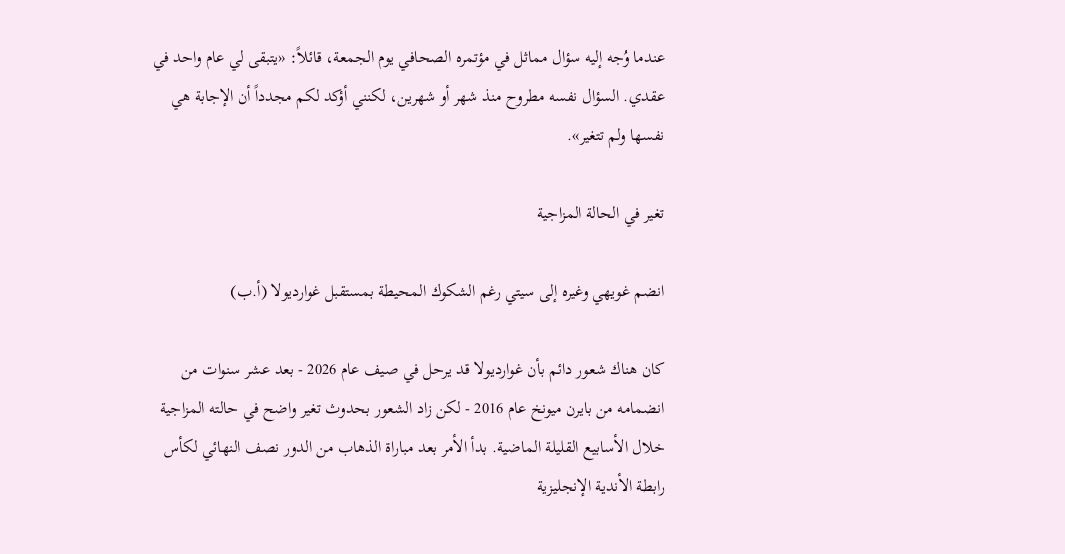عندما وُجه إليه سؤال مماثل في مؤتمره الصحافي يوم الجمعة، قائلاً: «يتبقى لي عام واحد في عقدي. السؤال نفسه مطروح منذ شهر أو شهرين، لكنني أؤكد لكم مجدداً أن الإجابة هي نفسها ولم تتغير».

تغير في الحالة المزاجية

انضم غويهي وغيره إلى سيتي رغم الشكوك المحيطة بمستقبل غوارديولا (أ.ب)

كان هناك شعور دائم بأن غوارديولا قد يرحل في صيف عام 2026 - بعد عشر سنوات من انضمامه من بايرن ميونخ عام 2016 - لكن زاد الشعور بحدوث تغير واضح في حالته المزاجية خلال الأسابيع القليلة الماضية. بدأ الأمر بعد مباراة الذهاب من الدور نصف النهائي لكأس رابطة الأندية الإنجليزية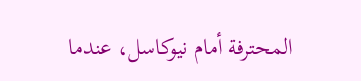المحترفة أمام نيوكاسل، عندما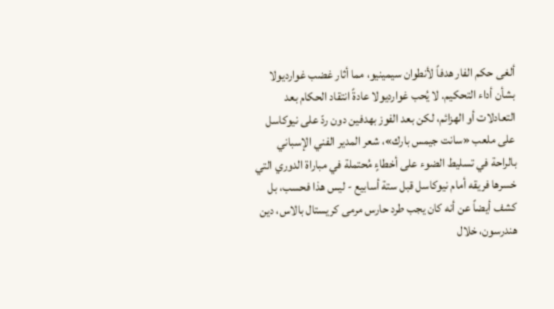ألغى حكم الفار هدفاً لأنطوان سيمينيو، مما أثار غضب غوارديولا بشأن أداء التحكيم. لا يُحب غوارديولا عادةً انتقاد الحكام بعد التعادلات أو الهزائم، لكن بعد الفوز بهدفين دون ردّ على نيوكاسل على ملعب «سانت جيمس بارك»، شعر المدير الفني الإسباني بالراحة في تسليط الضوء على أخطاءٍ مُحتملة في مباراة الدوري التي خسرها فريقه أمام نيوكاسل قبل ستة أسابيع - ليس هذا فحسب، بل كشف أيضاً عن أنه كان يجب طرد حارس مرمى كريستال بالاس، دين هندرسون، خلال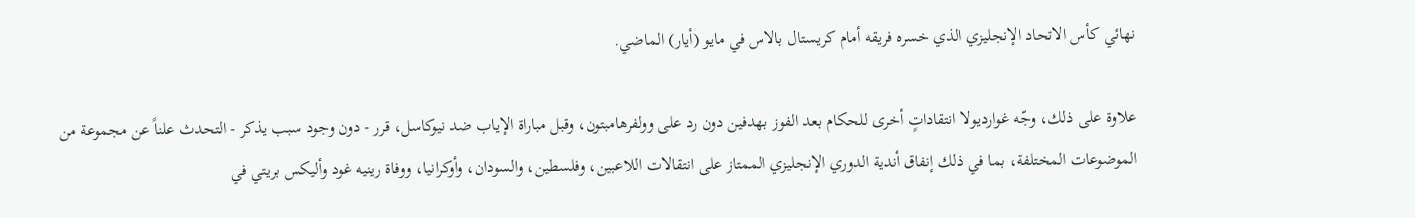نهائي كأس الاتحاد الإنجليزي الذي خسره فريقه أمام كريستال بالاس في مايو (أيار) الماضي.

علاوة على ذلك، وجّه غوارديولا انتقاداتٍ أخرى للحكام بعد الفوز بهدفين دون رد على وولفرهامبتون، وقبل مباراة الإياب ضد نيوكاسل، قرر - دون وجود سبب يذكر - التحدث علناً عن مجموعة من الموضوعات المختلفة، بما في ذلك إنفاق أندية الدوري الإنجليزي الممتاز على انتقالات اللاعبين، وفلسطين، والسودان، وأوكرانيا، ووفاة رينيه غود وأليكس بريتي في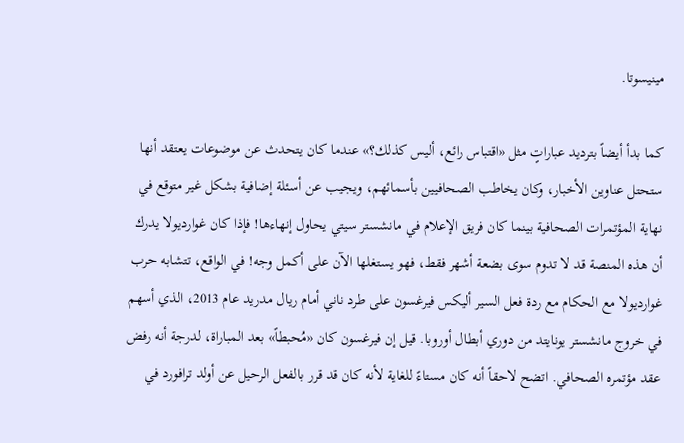مينيسوتا.

كما بدأ أيضاً بترديد عباراتٍ مثل «اقتباس رائع، أليس كذلك؟» عندما كان يتحدث عن موضوعات يعتقد أنها ستحتل عناوين الأخبار، وكان يخاطب الصحافيين بأسمائهم، ويجيب عن أسئلة إضافية بشكل غير متوقع في نهاية المؤتمرات الصحافية بينما كان فريق الإعلام في مانشستر سيتي يحاول إنهاءها! فإذا كان غوارديولا يدرك أن هذه المنصة قد لا تدوم سوى بضعة أشهر فقط، فهو يستغلها الآن على أكمل وجه! في الواقع، تتشابه حرب غوارديولا مع الحكام مع ردة فعل السير أليكس فيرغسون على طرد ناني أمام ريال مدريد عام 2013، الذي أسهم في خروج مانشستر يونايتد من دوري أبطال أوروبا. قيل إن فيرغسون كان «مُحبطاً» بعد المباراة، لدرجة أنه رفض عقد مؤتمره الصحافي. اتضح لاحقاً أنه كان مستاءً للغاية لأنه كان قد قرر بالفعل الرحيل عن أولد ترافورد في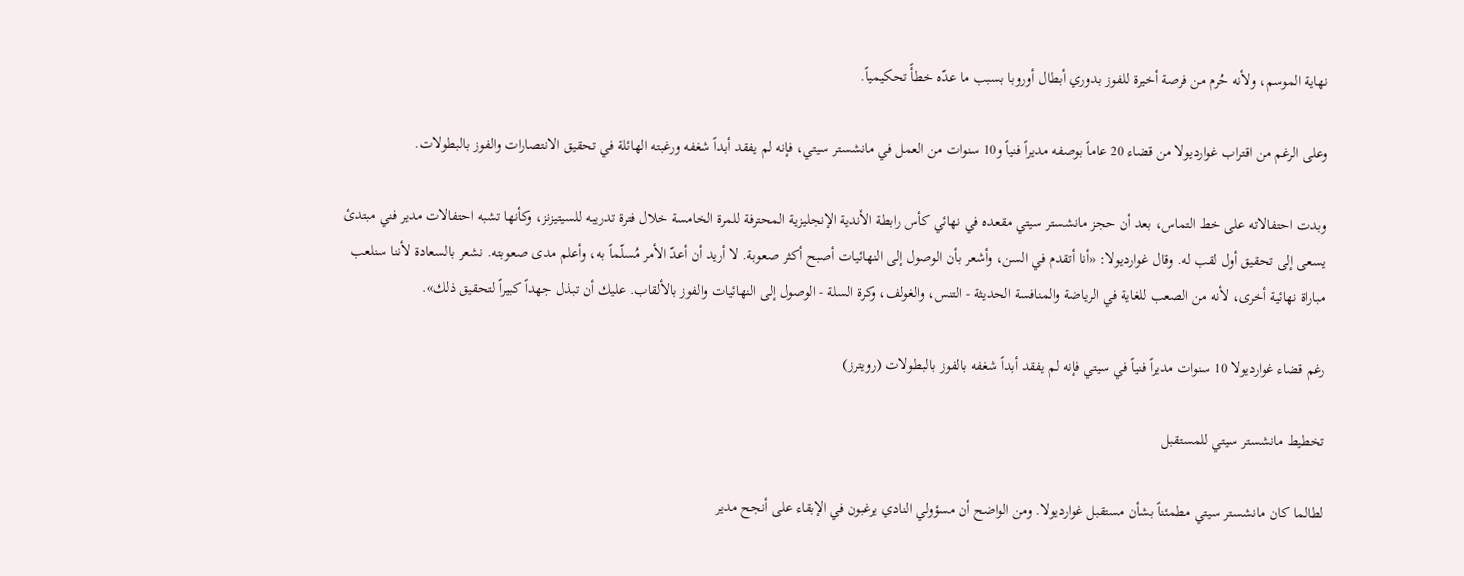نهاية الموسم، ولأنه حُرم من فرصة أخيرة للفوز بدوري أبطال أوروبا بسبب ما عدّه خطأً تحكيمياً.

وعلى الرغم من اقتراب غوارديولا من قضاء 20 عاماً بوصفه مديراً فنياً و10 سنوات من العمل في مانشستر سيتي، فإنه لم يفقد أبداً شغفه ورغبته الهائلة في تحقيق الانتصارات والفوز بالبطولات.

وبدت احتفالاته على خط التماس، بعد أن حجز مانشستر سيتي مقعده في نهائي كأس رابطة الأندية الإنجليزية المحترفة للمرة الخامسة خلال فترة تدريبه للسيتيزنز، وكأنها تشبه احتفالات مدير فني مبتدئ يسعى إلى تحقيق أول لقب له. وقال غوارديولا: «أنا أتقدم في السن، وأشعر بأن الوصول إلى النهائيات أصبح أكثر صعوبة. لا أريد أن أعدّ الأمر مُسلّماً به، وأعلم مدى صعوبته. نشعر بالسعادة لأننا سنلعب مباراة نهائية أخرى، لأنه من الصعب للغاية في الرياضة والمنافسة الحديثة - التنس، والغولف، وكرة السلة - الوصول إلى النهائيات والفوز بالألقاب. عليك أن تبذل جهداً كبيراً لتحقيق ذلك».

رغم قضاء غوارديولا 10 سنوات مديراً فنياً في سيتي فإنه لم يفقد أبداً شغفه بالفوز بالبطولات (رويترز)

تخطيط مانشستر سيتي للمستقبل

لطالما كان مانشستر سيتي مطمئناً بشأن مستقبل غوارديولا. ومن الواضح أن مسؤولي النادي يرغبون في الإبقاء على أنجح مدير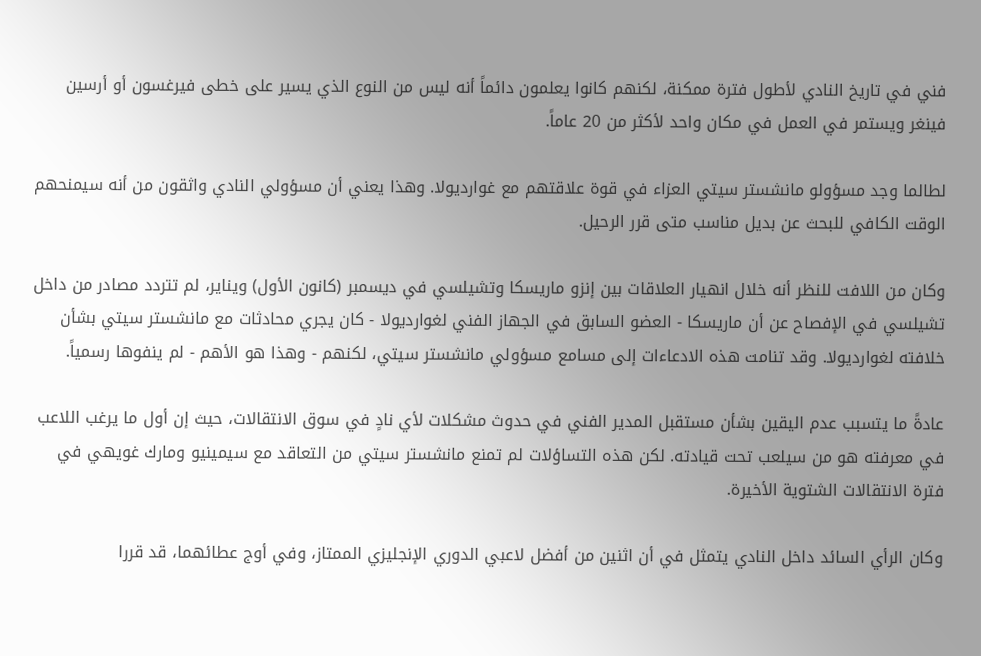فني في تاريخ النادي لأطول فترة ممكنة، لكنهم كانوا يعلمون دائماً أنه ليس من النوع الذي يسير على خطى فيرغسون أو أرسين فينغر ويستمر في العمل في مكان واحد لأكثر من 20 عاماً.

لطالما وجد مسؤولو مانشستر سيتي العزاء في قوة علاقتهم مع غوارديولا. وهذا يعني أن مسؤولي النادي واثقون من أنه سيمنحهم الوقت الكافي للبحث عن بديل مناسب متى قرر الرحيل.

وكان من اللافت للنظر أنه خلال انهيار العلاقات بين إنزو ماريسكا وتشيلسي في ديسمبر (كانون الأول) ويناير، لم تتردد مصادر من داخل تشيلسي في الإفصاح عن أن ماريسكا - العضو السابق في الجهاز الفني لغوارديولا - كان يجري محادثات مع مانشستر سيتي بشأن خلافته لغوارديولا. وقد تنامت هذه الادعاءات إلى مسامع مسؤولي مانشستر سيتي، لكنهم - وهذا هو الأهم - لم ينفوها رسمياً.

عادةً ما يتسبب عدم اليقين بشأن مستقبل المدير الفني في حدوث مشكلات لأي نادٍ في سوق الانتقالات، حيث إن أول ما يرغب اللاعب في معرفته هو من سيلعب تحت قيادته. لكن هذه التساؤلات لم تمنع مانشستر سيتي من التعاقد مع سيمينيو ومارك غويهي في فترة الانتقالات الشتوية الأخيرة.

وكان الرأي السائد داخل النادي يتمثل في أن اثنين من أفضل لاعبي الدوري الإنجليزي الممتاز، وفي أوج عطائهما، قد قررا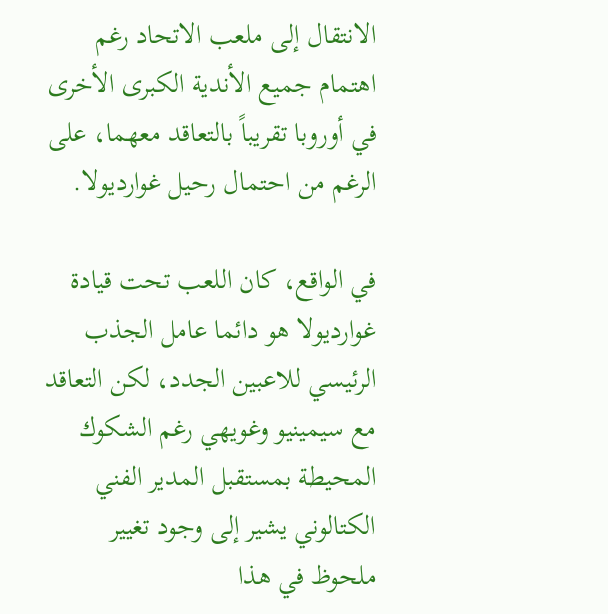الانتقال إلى ملعب الاتحاد رغم اهتمام جميع الأندية الكبرى الأخرى في أوروبا تقريباً بالتعاقد معهما، على الرغم من احتمال رحيل غوارديولا.

في الواقع، كان اللعب تحت قيادة غوارديولا هو دائما عامل الجذب الرئيسي للاعبين الجدد، لكن التعاقد مع سيمينيو وغويهي رغم الشكوك المحيطة بمستقبل المدير الفني الكتالوني يشير إلى وجود تغيير ملحوظ في هذا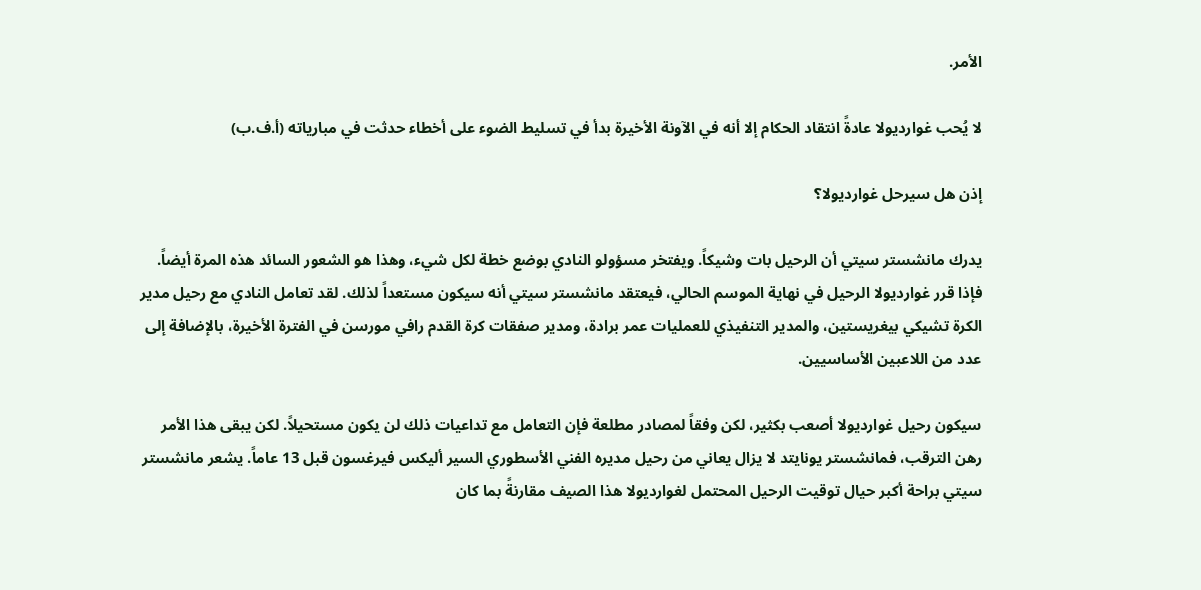الأمر.

لا يُحب غوارديولا عادةً انتقاد الحكام إلا أنه في الآونة الأخيرة بدأ في تسليط الضوء على أخطاء حدثت في مبارياته (أ.ف.ب)

إذن هل سيرحل غوارديولا؟

يدرك مانشستر سيتي أن الرحيل بات وشيكاً. ويفتخر مسؤولو النادي بوضع خطة لكل شيء، وهذا هو الشعور السائد هذه المرة أيضاً. فإذا قرر غوارديولا الرحيل في نهاية الموسم الحالي، فيعتقد مانشستر سيتي أنه سيكون مستعداً لذلك. لقد تعامل النادي مع رحيل مدير الكرة تشيكي بيغريستين، والمدير التنفيذي للعمليات عمر برادة، ومدير صفقات كرة القدم رافي مورسن في الفترة الأخيرة، بالإضافة إلى عدد من اللاعبين الأساسيين.

سيكون رحيل غوارديولا أصعب بكثير، لكن وفقاً لمصادر مطلعة فإن التعامل مع تداعيات ذلك لن يكون مستحيلاً. لكن يبقى هذا الأمر رهن الترقب، فمانشستر يونايتد لا يزال يعاني من رحيل مديره الفني الأسطوري السير أليكس فيرغسون قبل 13 عاماً. يشعر مانشستر سيتي براحة أكبر حيال توقيت الرحيل المحتمل لغوارديولا هذا الصيف مقارنةً بما كان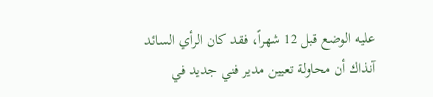عليه الوضع قبل 12 شهراً، فقد كان الرأي السائد آنذاك أن محاولة تعيين مدير فني جديد في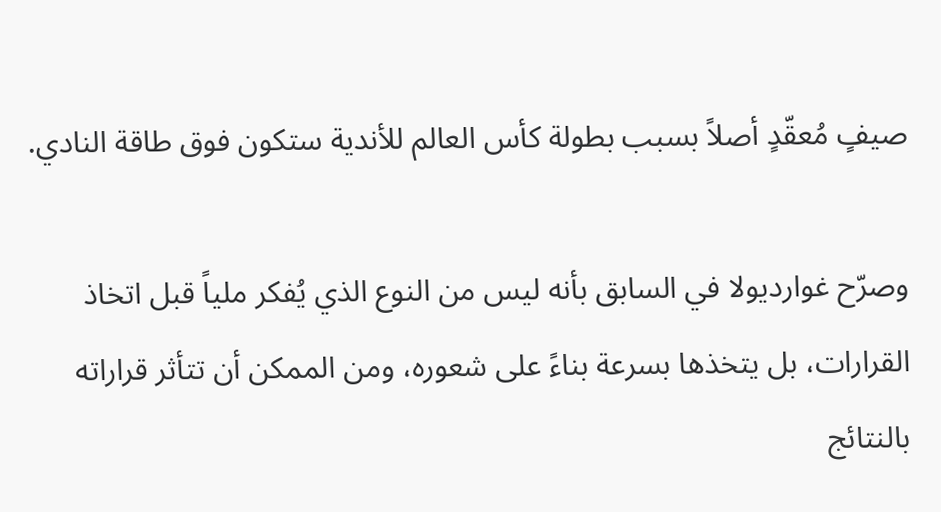صيفٍ مُعقّدٍ أصلاً بسبب بطولة كأس العالم للأندية ستكون فوق طاقة النادي.

وصرّح غوارديولا في السابق بأنه ليس من النوع الذي يُفكر ملياً قبل اتخاذ القرارات، بل يتخذها بسرعة بناءً على شعوره، ومن الممكن أن تتأثر قراراته بالنتائج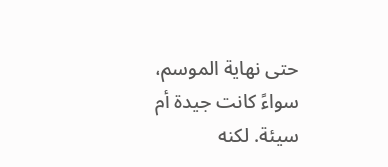حتى نهاية الموسم، سواءً كانت جيدة أم سيئة. لكنه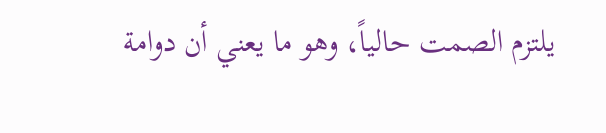يلتزم الصمت حالياً، وهو ما يعني أن دوامة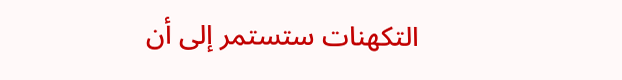التكهنات ستستمر إلى أن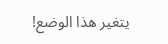يتغير هذا الوضع!